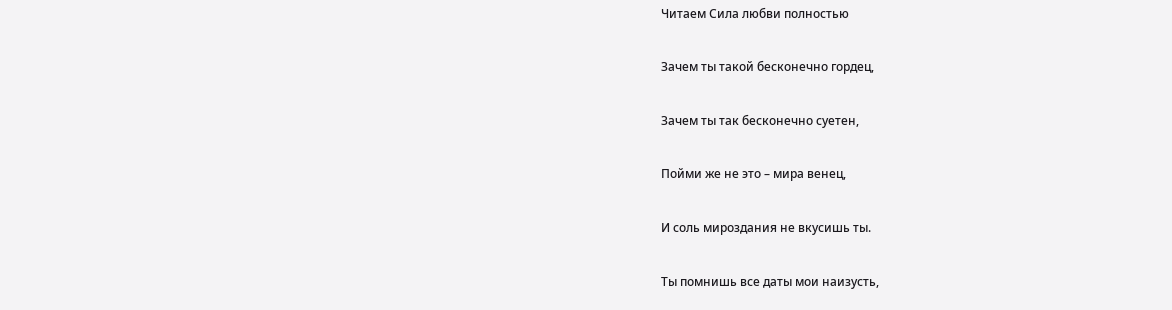Читаем Сила любви полностью

Зачем ты такой бесконечно гордец,

Зачем ты так бесконечно суетен,

Пойми же не это – мира венец,

И соль мироздания не вкусишь ты.

Ты помнишь все даты мои наизусть,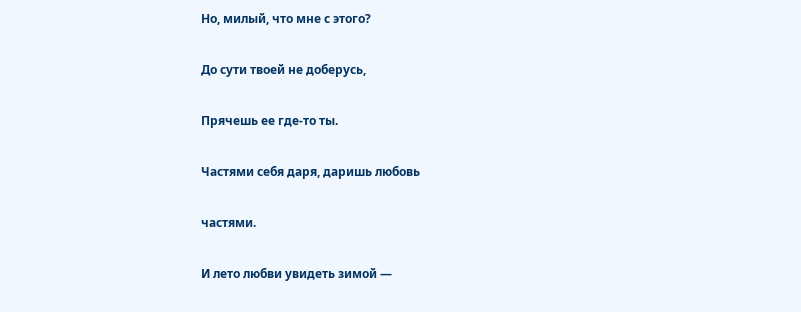Но, милый, что мне с этого?

До сути твоей не доберусь,

Прячешь ее где-то ты.

Частями себя даря, даришь любовь

частями.

И лето любви увидеть зимой —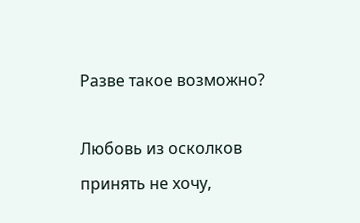Разве такое возможно?

Любовь из осколков принять не хочу,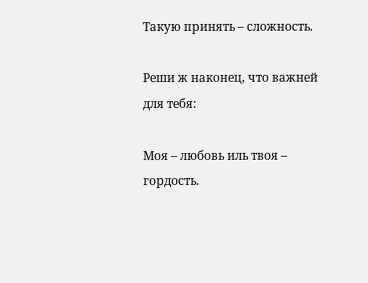Такую принять – сложность.

Реши ж наконец, что важней для тебя:

Моя – любовь иль твоя – гордость.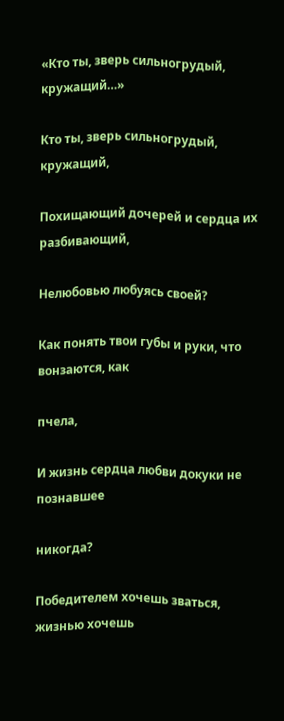«Кто ты, зверь сильногрудый, кружащий…»

Кто ты, зверь сильногрудый, кружащий,

Похищающий дочерей и сердца их разбивающий,

Нелюбовью любуясь своей?

Как понять твои губы и руки, что вонзаются, как

пчела,

И жизнь сердца любви докуки не познавшее

никогда?

Победителем хочешь зваться, жизнью хочешь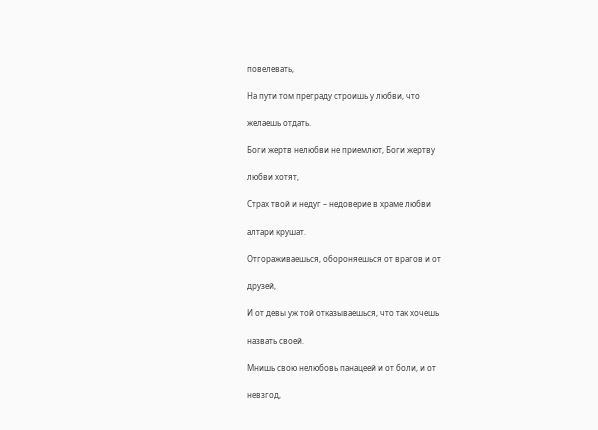повелевать,

На пути том преграду строишь у любви, что

желаешь отдать.

Боги жертв нелюбви не приемлют, Боги жертву

любви хотят,

Страх твой и недуг – недоверие в храме любви

алтари крушат.

Отгораживаешься, обороняешься от врагов и от

друзей,

И от девы уж той отказываешься, что так хочешь

назвать своей.

Мнишь свою нелюбовь панацеей и от боли, и от

невзгод,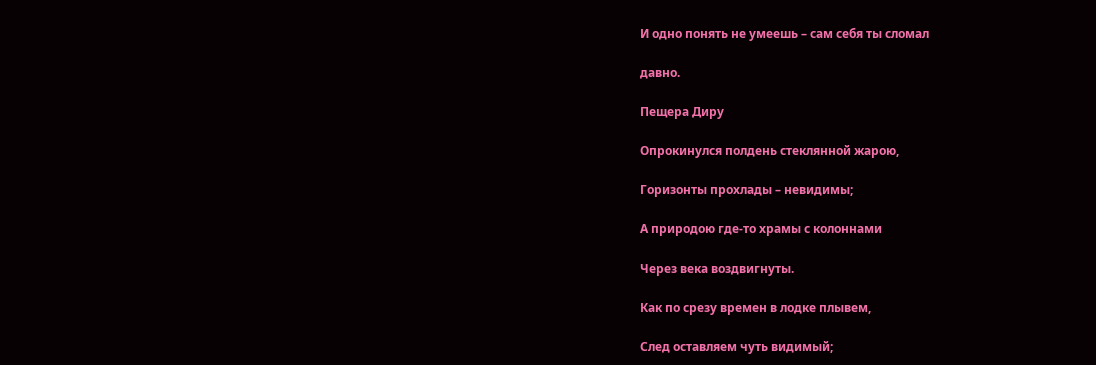И одно понять не умеешь – сам себя ты сломал

давно.

Пещера Диру

Опрокинулся полдень стеклянной жарою,

Горизонты прохлады – невидимы;

А природою где-то храмы с колоннами

Через века воздвигнуты.

Как по срезу времен в лодке плывем,

След оставляем чуть видимый;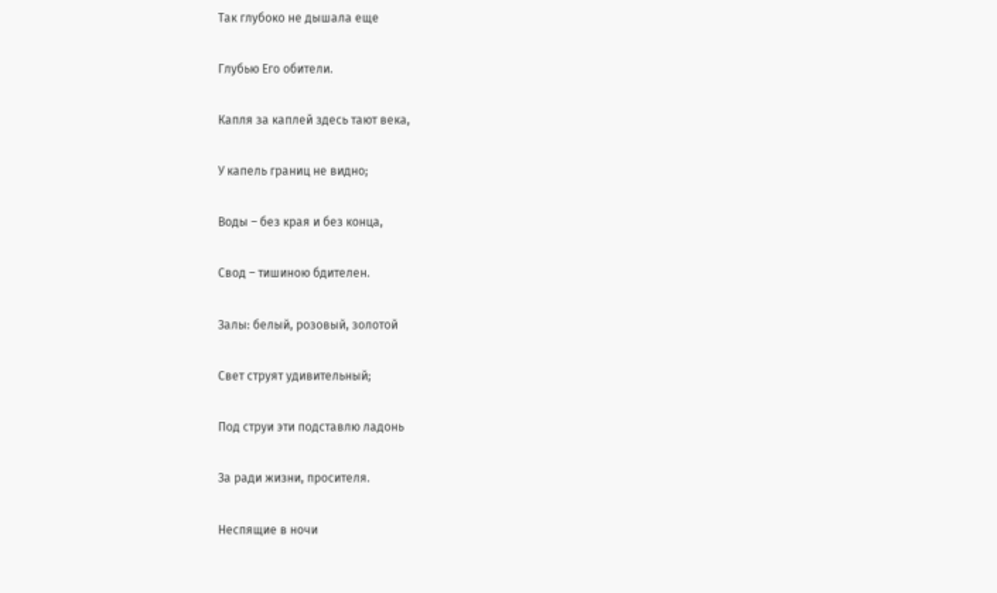Так глубоко не дышала еще

Глубью Его обители.

Капля за каплей здесь тают века,

У капель границ не видно;

Воды – без края и без конца,

Свод – тишиною бдителен.

Залы: белый, розовый, золотой

Свет струят удивительный;

Под струи эти подставлю ладонь

За ради жизни, просителя.

Неспящие в ночи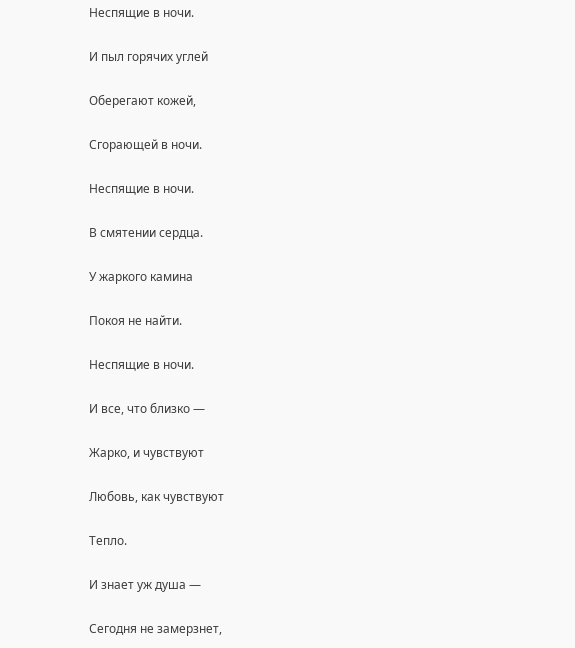Неспящие в ночи.

И пыл горячих углей

Оберегают кожей,

Сгорающей в ночи.

Неспящие в ночи.

В смятении сердца.

У жаркого камина

Покоя не найти.

Неспящие в ночи.

И все, что близко —

Жарко, и чувствуют

Любовь, как чувствуют

Тепло.

И знает уж душа —

Сегодня не замерзнет,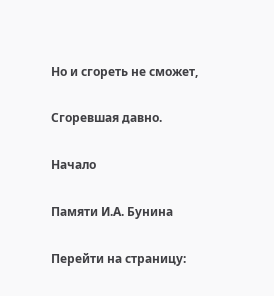Но и сгореть не сможет,

Сгоревшая давно.

Начало

Памяти И.А. Бунина

Перейти на страницу: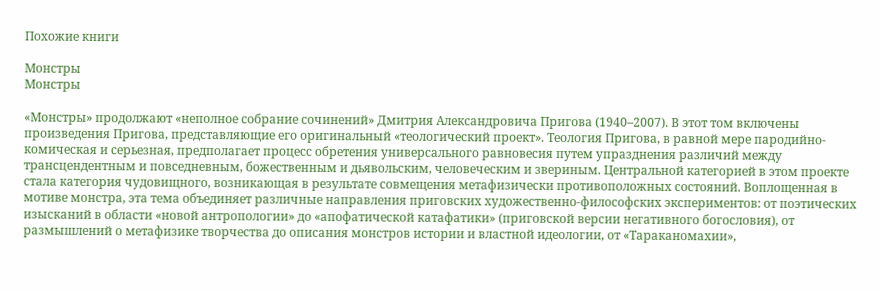Похожие книги

Монстры
Монстры

«Монстры» продолжают «неполное собрание сочинений» Дмитрия Александровича Пригова (1940–2007). В этот том включены произведения Пригова, представляющие его оригинальный «теологический проект». Теология Пригова, в равной мере пародийно-комическая и серьезная, предполагает процесс обретения универсального равновесия путем упразднения различий между трансцендентным и повседневным, божественным и дьявольским, человеческим и звериным. Центральной категорией в этом проекте стала категория чудовищного, возникающая в результате совмещения метафизически противоположных состояний. Воплощенная в мотиве монстра, эта тема объединяет различные направления приговских художественно-философских экспериментов: от поэтических изысканий в области «новой антропологии» до «апофатической катафатики» (приговской версии негативного богословия), от размышлений о метафизике творчества до описания монстров истории и властной идеологии, от «Тараканомахии»,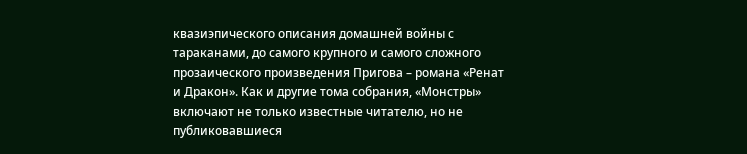квазиэпического описания домашней войны с тараканами, до самого крупного и самого сложного прозаического произведения Пригова – романа «Ренат и Дракон». Как и другие тома собрания, «Монстры» включают не только известные читателю, но не публиковавшиеся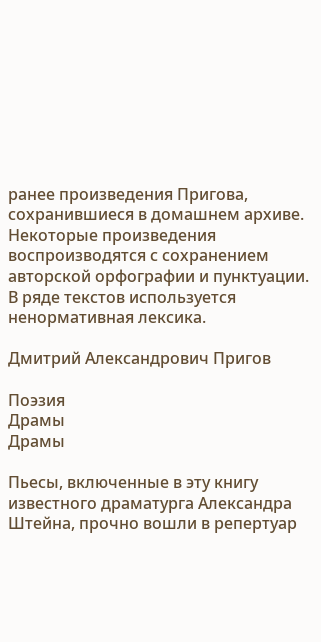ранее произведения Пригова, сохранившиеся в домашнем архиве. Некоторые произведения воспроизводятся с сохранением авторской орфографии и пунктуации. В ряде текстов используется ненормативная лексика.

Дмитрий Александрович Пригов

Поэзия
Драмы
Драмы

Пьесы, включенные в эту книгу известного драматурга Александра Штейна, прочно вошли в репертуар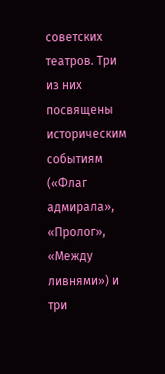советских театров. Три из них посвящены историческим событиям («Флаг адмирала», «Пролог», «Между ливнями») и три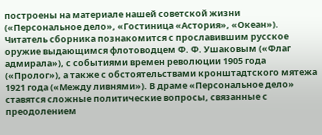построены на материале нашей советской жизни («Персональное дело», «Гостиница «Астория», «Океан»). Читатель сборника познакомится с прославившим русское оружие выдающимся флотоводцем Ф. Ф. Ушаковым («Флаг адмирала»), с событиями времен революции 1905 года («Пролог»), а также с обстоятельствами кронштадтского мятежа 1921 года («Между ливнями»). В драме «Персональное дело» ставятся сложные политические вопросы, связанные с преодолением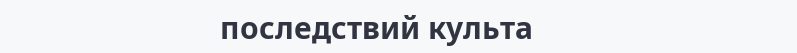последствий культа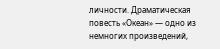личности. Драматическая повесть «Океан» — одно из немногих произведений,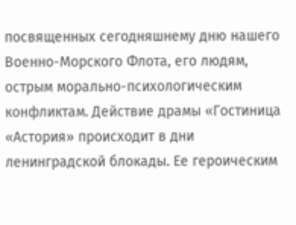посвященных сегодняшнему дню нашего Военно-Морского Флота, его людям, острым морально-психологическим конфликтам. Действие драмы «Гостиница «Астория» происходит в дни ленинградской блокады. Ее героическим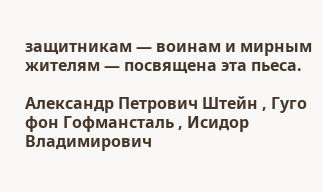защитникам — воинам и мирным жителям — посвящена эта пьеса.

Александр Петрович Штейн , Гуго фон Гофмансталь , Исидор Владимирович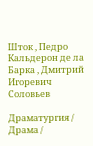Шток , Педро Кальдерон де ла Барка , Дмитрий Игоревич Соловьев

Драматургия / Драма /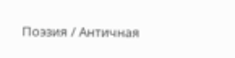Поэзия / Античная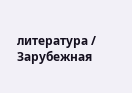литература / Зарубежная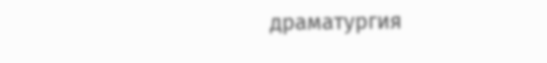драматургия